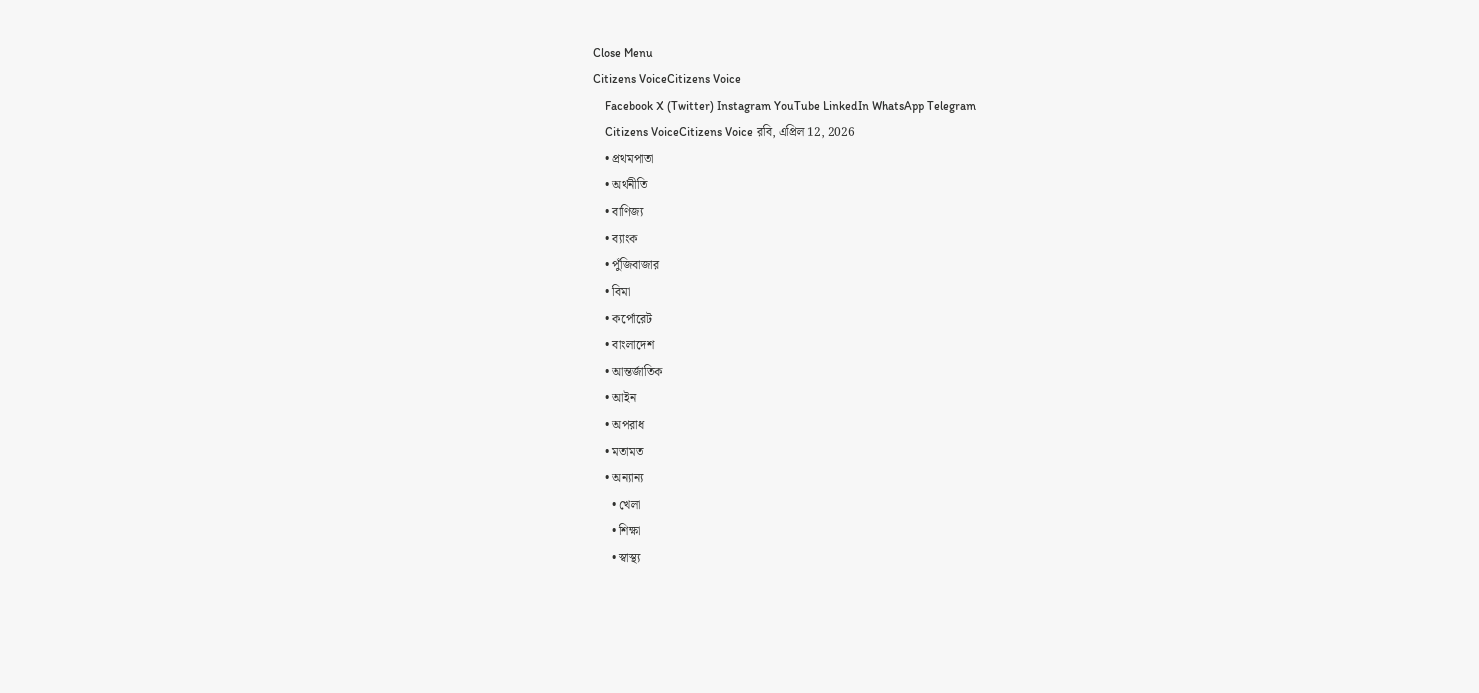Close Menu
Citizens VoiceCitizens Voice
    Facebook X (Twitter) Instagram YouTube LinkedIn WhatsApp Telegram
    Citizens VoiceCitizens Voice রবি, এপ্রিল 12, 2026
    • প্রথমপাতা
    • অর্থনীতি
    • বাণিজ্য
    • ব্যাংক
    • পুঁজিবাজার
    • বিমা
    • কর্পোরেট
    • বাংলাদেশ
    • আন্তর্জাতিক
    • আইন
    • অপরাধ
    • মতামত
    • অন্যান্য
      • খেলা
      • শিক্ষা
      • স্বাস্থ্য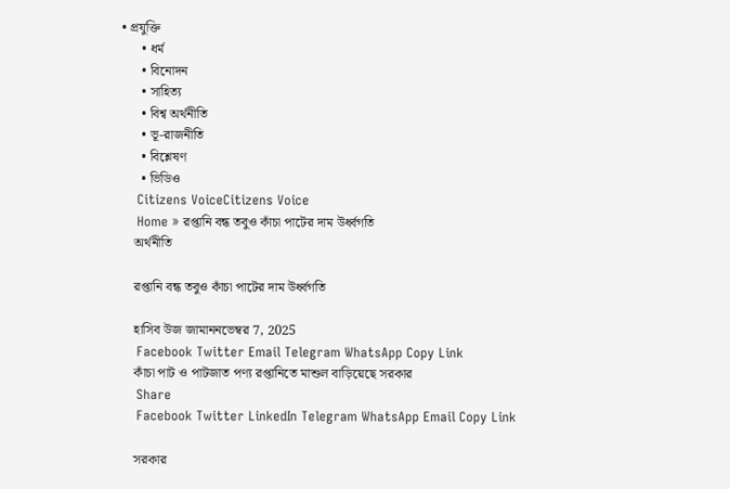• প্রযুক্তি
      • ধর্ম
      • বিনোদন
      • সাহিত্য
      • বিশ্ব অর্থনীতি
      • ভূ-রাজনীতি
      • বিশ্লেষণ
      • ভিডিও
    Citizens VoiceCitizens Voice
    Home » রপ্তানি বন্ধ তবুও কাঁচা পাটের দাম উর্ধ্বগতি
    অর্থনীতি

    রপ্তানি বন্ধ তবুও কাঁচা পাটের দাম উর্ধ্বগতি

    হাসিব উজ জামাননভেম্বর 7, 2025
    Facebook Twitter Email Telegram WhatsApp Copy Link
    কাঁচা পাট ও পাটজাত পণ্য রপ্তানিতে মাশুল বাড়িয়েছে সরকার
    Share
    Facebook Twitter LinkedIn Telegram WhatsApp Email Copy Link

    সরকার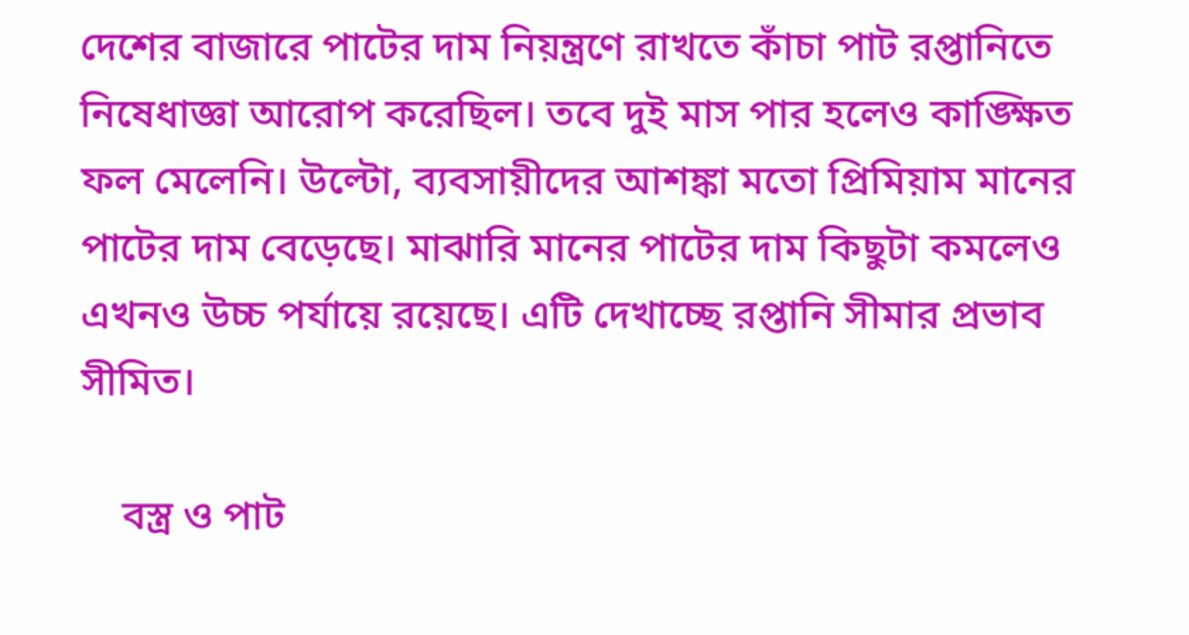দেশের বাজারে পাটের দাম নিয়ন্ত্রণে রাখতে কাঁচা পাট রপ্তানিতে নিষেধাজ্ঞা আরোপ করেছিল। তবে দুই মাস পার হলেও কাঙ্ক্ষিত ফল মেলেনি। উল্টো, ব্যবসায়ীদের আশঙ্কা মতো প্রিমিয়াম মানের পাটের দাম বেড়েছে। মাঝারি মানের পাটের দাম কিছুটা কমলেও এখনও উচ্চ পর্যায়ে রয়েছে। এটি দেখাচ্ছে রপ্তানি সীমার প্রভাব সীমিত।

    বস্ত্র ও পাট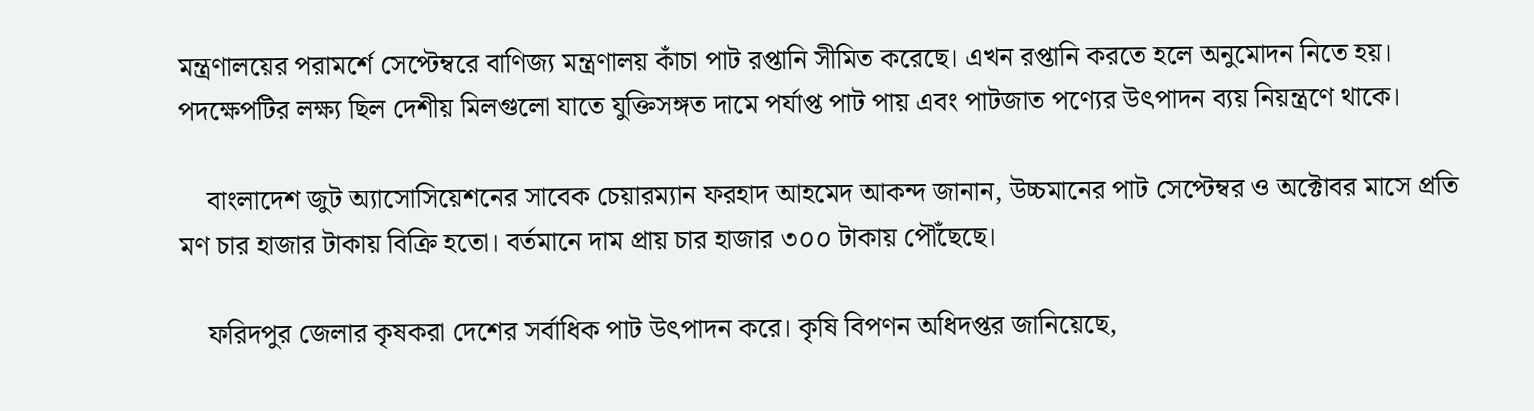মন্ত্রণালয়ের পরামর্শে সেপ্টেম্বরে বাণিজ্য মন্ত্রণালয় কাঁচা পাট রপ্তানি সীমিত করেছে। এখন রপ্তানি করতে হলে অনুমোদন নিতে হয়। পদক্ষেপটির লক্ষ্য ছিল দেশীয় মিলগুলো যাতে যুক্তিসঙ্গত দামে পর্যাপ্ত পাট পায় এবং পাটজাত পণ্যের উৎপাদন ব্যয় নিয়ন্ত্রণে থাকে।

    বাংলাদেশ জুট অ্যাসোসিয়েশনের সাবেক চেয়ারম্যান ফরহাদ আহমেদ আকন্দ জানান, উচ্চমানের পাট সেপ্টেম্বর ও অক্টোবর মাসে প্রতি মণ চার হাজার টাকায় বিক্রি হতো। বর্তমানে দাম প্রায় চার হাজার ৩০০ টাকায় পৌঁছেছে।

    ফরিদপুর জেলার কৃষকরা দেশের সর্বাধিক পাট উৎপাদন করে। কৃষি বিপণন অধিদপ্তর জানিয়েছে,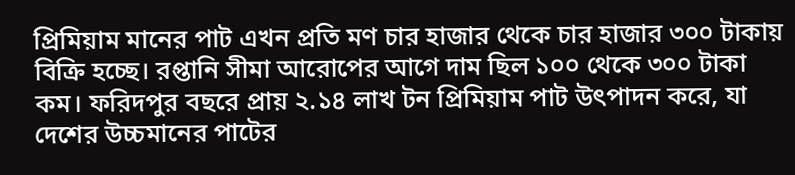প্রিমিয়াম মানের পাট এখন প্রতি মণ চার হাজার থেকে চার হাজার ৩০০ টাকায় বিক্রি হচ্ছে। রপ্তানি সীমা আরোপের আগে দাম ছিল ১০০ থেকে ৩০০ টাকা কম। ফরিদপুর বছরে প্রায় ২.১৪ লাখ টন প্রিমিয়াম পাট উৎপাদন করে, যা দেশের উচ্চমানের পাটের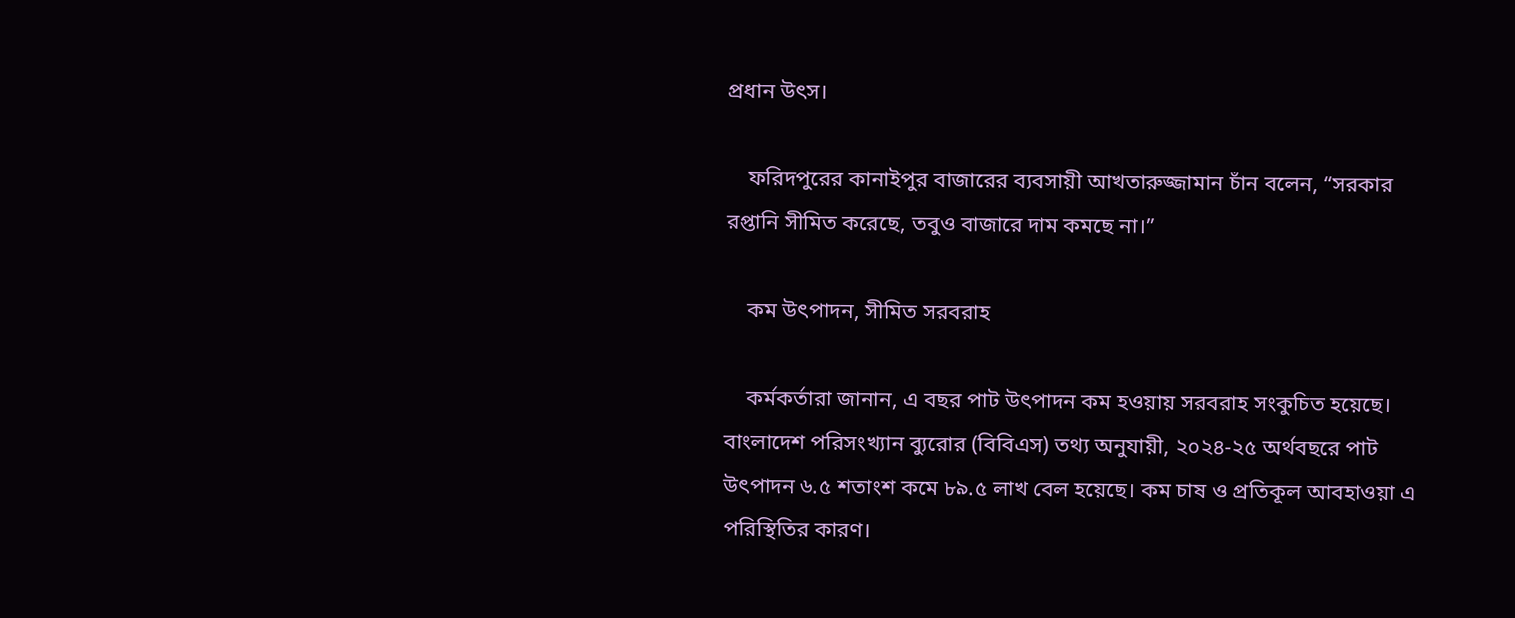প্রধান উৎস।

    ফরিদপুরের কানাইপুর বাজারের ব্যবসায়ী আখতারুজ্জামান চাঁন বলেন, “সরকার রপ্তানি সীমিত করেছে, তবুও বাজারে দাম কমছে না।”

    কম উৎপাদন, সীমিত সরবরাহ

    কর্মকর্তারা জানান, এ বছর পাট উৎপাদন কম হওয়ায় সরবরাহ সংকুচিত হয়েছে। বাংলাদেশ পরিসংখ্যান ব্যুরোর (বিবিএস) তথ্য অনুযায়ী, ২০২৪-২৫ অর্থবছরে পাট উৎপাদন ৬.৫ শতাংশ কমে ৮৯.৫ লাখ বেল হয়েছে। কম চাষ ও প্রতিকূল আবহাওয়া এ পরিস্থিতির কারণ।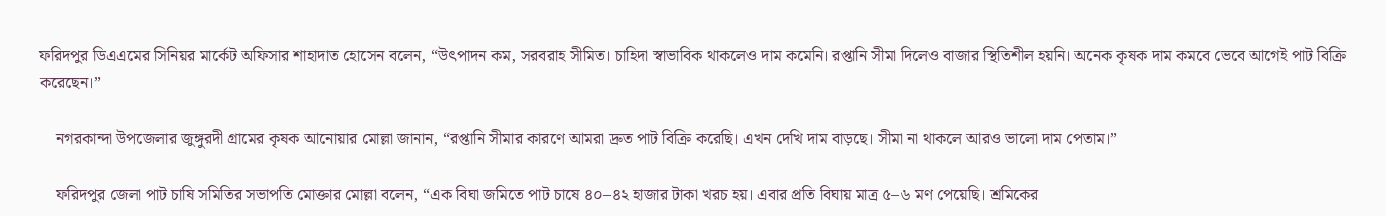ফরিদপুর ডিএএমের সিনিয়র মার্কেট অফিসার শাহাদাত হোসেন বলেন, “উৎপাদন কম, সরবরাহ সীমিত। চাহিদা স্বাভাবিক থাকলেও দাম কমেনি। রপ্তানি সীমা দিলেও বাজার স্থিতিশীল হয়নি। অনেক কৃষক দাম কমবে ভেবে আগেই পাট বিক্রি করেছেন।”

    নগরকান্দা উপজেলার জুঙ্গুরদী গ্রামের কৃষক আনোয়ার মোল্লা জানান, “রপ্তানি সীমার কারণে আমরা দ্রুত পাট বিক্রি করেছি। এখন দেখি দাম বাড়ছে। সীমা না থাকলে আরও ভালো দাম পেতাম।”

    ফরিদপুর জেলা পাট চাষি সমিতির সভাপতি মোক্তার মোল্লা বলেন, “এক বিঘা জমিতে পাট চাষে ৪০–৪২ হাজার টাকা খরচ হয়। এবার প্রতি বিঘায় মাত্র ৫–৬ মণ পেয়েছি। শ্রমিকের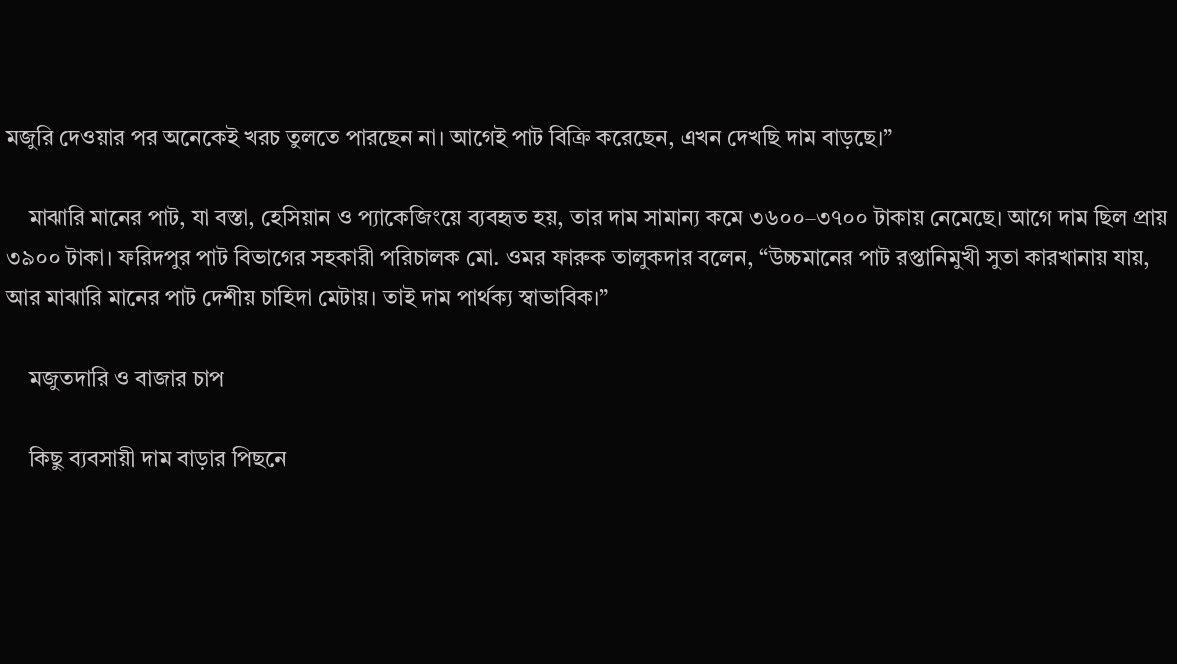মজুরি দেওয়ার পর অনেকেই খরচ তুলতে পারছেন না। আগেই পাট বিক্রি করেছেন, এখন দেখছি দাম বাড়ছে।”

    মাঝারি মানের পাট, যা বস্তা, হেসিয়ান ও প্যাকেজিংয়ে ব্যবহৃত হয়, তার দাম সামান্য কমে ৩৬০০–৩৭০০ টাকায় নেমেছে। আগে দাম ছিল প্রায় ৩৯০০ টাকা। ফরিদপুর পাট বিভাগের সহকারী পরিচালক মো. ওমর ফারুক তালুকদার বলেন, “উচ্চমানের পাট রপ্তানিমুখী সুতা কারখানায় যায়, আর মাঝারি মানের পাট দেশীয় চাহিদা মেটায়। তাই দাম পার্থক্য স্বাভাবিক।”

    মজুতদারি ও বাজার চাপ

    কিছু ব্যবসায়ী দাম বাড়ার পিছনে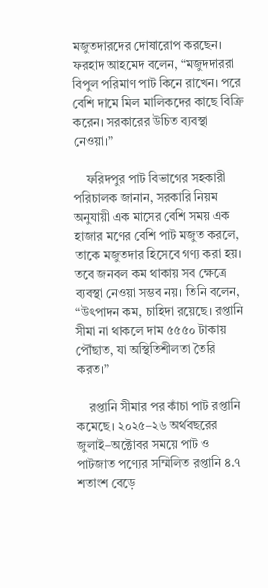মজুতদারদের দোষারোপ করছেন। ফরহাদ আহমেদ বলেন, “মজুদদাররা বিপুল পরিমাণ পাট কিনে রাখেন। পরে বেশি দামে মিল মালিকদের কাছে বিক্রি করেন। সরকারের উচিত ব্যবস্থা নেওয়া।”

    ফরিদপুর পাট বিভাগের সহকারী পরিচালক জানান, সরকারি নিয়ম অনুযায়ী এক মাসের বেশি সময় এক হাজার মণের বেশি পাট মজুত করলে, তাকে মজুতদার হিসেবে গণ্য করা হয়। তবে জনবল কম থাকায় সব ক্ষেত্রে ব্যবস্থা নেওয়া সম্ভব নয়। তিনি বলেন, “উৎপাদন কম, চাহিদা রয়েছে। রপ্তানি সীমা না থাকলে দাম ৫৫৫০ টাকায় পৌঁছাত, যা অস্থিতিশীলতা তৈরি করত।”

    রপ্তানি সীমার পর কাঁচা পাট রপ্তানি কমেছে। ২০২৫–২৬ অর্থবছরের জুলাই–অক্টোবর সময়ে পাট ও পাটজাত পণ্যের সম্মিলিত রপ্তানি ৪.৭ শতাংশ বেড়ে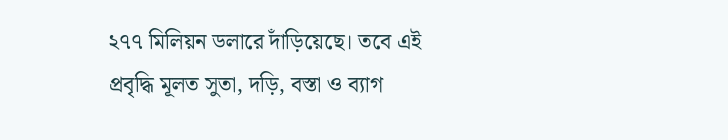২৭৭ মিলিয়ন ডলারে দাঁড়িয়েছে। তবে এই প্রবৃদ্ধি মূলত সুতা, দড়ি, বস্তা ও ব্যাগ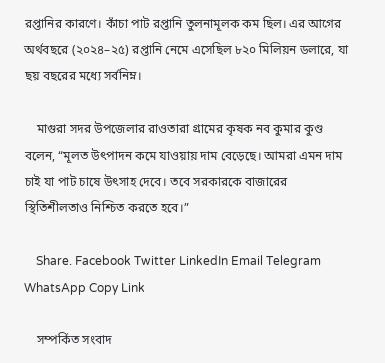রপ্তানির কারণে। কাঁচা পাট রপ্তানি তুলনামূলক কম ছিল। এর আগের অর্থবছরে (২০২৪–২৫) রপ্তানি নেমে এসেছিল ৮২০ মিলিয়ন ডলারে, যা ছয় বছরের মধ্যে সর্বনিম্ন।

    মাগুরা সদর উপজেলার রাওতারা গ্রামের কৃষক নব কুমার কুণ্ড বলেন, “মূলত উৎপাদন কমে যাওয়ায় দাম বেড়েছে। আমরা এমন দাম চাই যা পাট চাষে উৎসাহ দেবে। তবে সরকারকে বাজারের স্থিতিশীলতাও নিশ্চিত করতে হবে।”

    Share. Facebook Twitter LinkedIn Email Telegram WhatsApp Copy Link

    সম্পর্কিত সংবাদ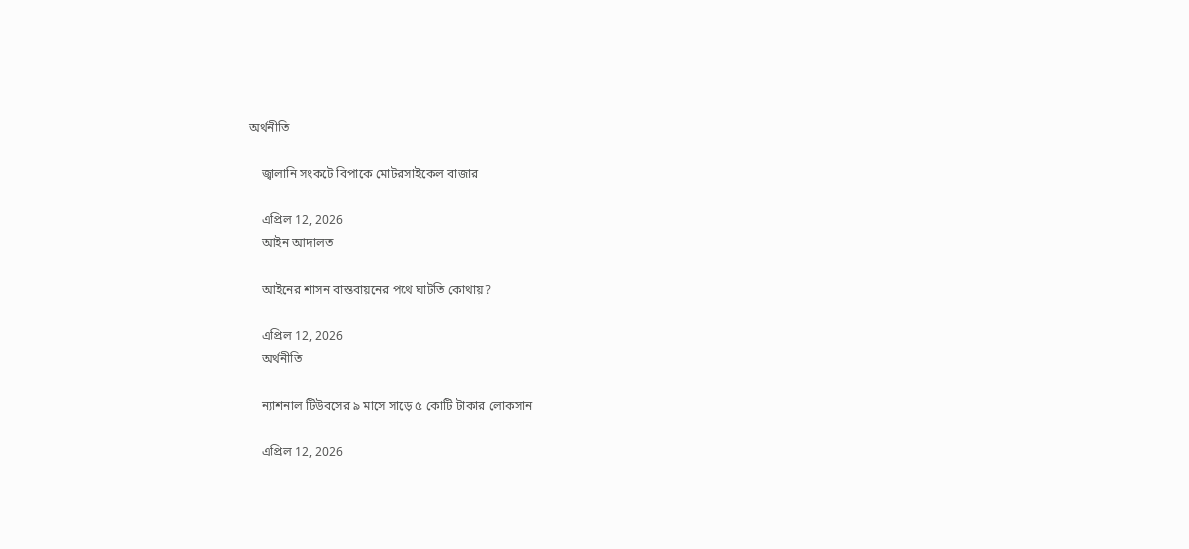অর্থনীতি

    জ্বালানি সংকটে বিপাকে মোটরসাইকেল বাজার

    এপ্রিল 12, 2026
    আইন আদালত

    আইনের শাসন বাস্তবায়নের পথে ঘাটতি কোথায়?

    এপ্রিল 12, 2026
    অর্থনীতি

    ন্যাশনাল টিউবসের ৯ মাসে সাড়ে ৫ কোটি টাকার লোকসান

    এপ্রিল 12, 2026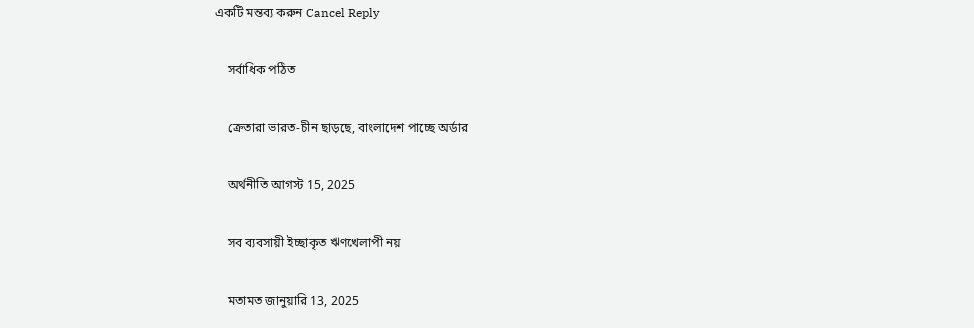একটি মন্তব্য করুন Cancel Reply

    সর্বাধিক পঠিত

    ক্রেতারা ভারত-চীন ছাড়ছে, বাংলাদেশ পাচ্ছে অর্ডার

    অর্থনীতি আগস্ট 15, 2025

    সব ব্যবসায়ী ইচ্ছাকৃত ঋণখেলাপী নয়

    মতামত জানুয়ারি 13, 2025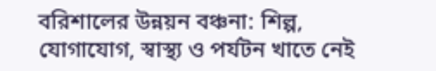বরিশালের উন্নয়ন বঞ্চনা: শিল্প, যোগাযোগ, স্বাস্থ্য ও পর্যটন খাতে নেই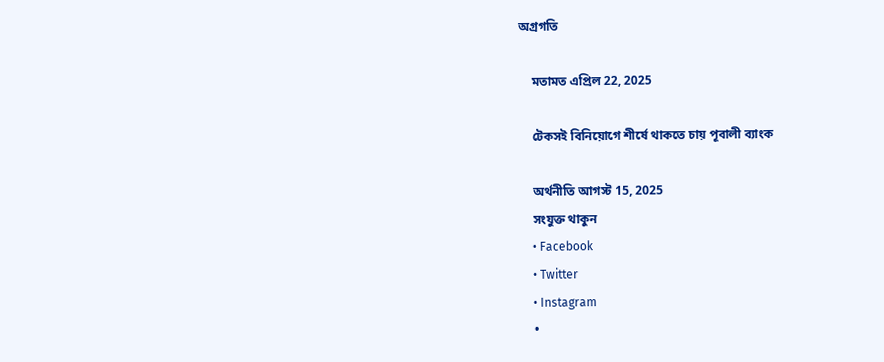অগ্রগতি

    মতামত এপ্রিল 22, 2025

    টেকসই বিনিয়োগে শীর্ষে থাকতে চায় পূবালী ব্যাংক

    অর্থনীতি আগস্ট 15, 2025
    সংযুক্ত থাকুন
    • Facebook
    • Twitter
    • Instagram
    •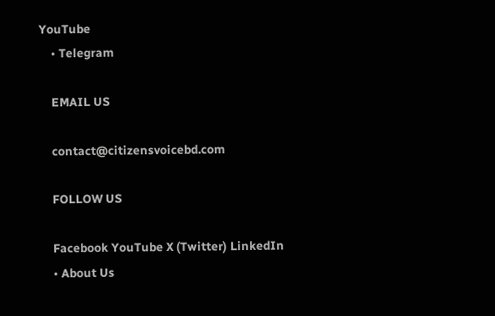YouTube
    • Telegram

    EMAIL US

    contact@citizensvoicebd.com

    FOLLOW US

    Facebook YouTube X (Twitter) LinkedIn
    • About Us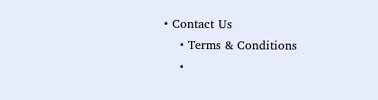• Contact Us
    • Terms & Conditions
    •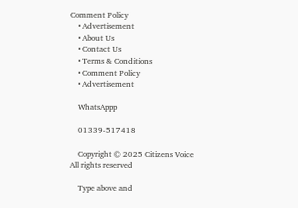Comment Policy
    • Advertisement
    • About Us
    • Contact Us
    • Terms & Conditions
    • Comment Policy
    • Advertisement

    WhatsAppp

    01339-517418

    Copyright © 2025 Citizens Voice All rights reserved

    Type above and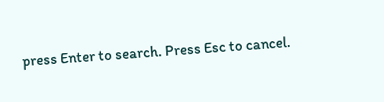press Enter to search. Press Esc to cancel.